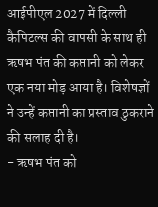आईपीएल 2027 में दिल्ली कैपिटल्स की वापसी के साथ ही ऋषभ पंत की कप्तानी को लेकर एक नया मोड़ आया है। विशेषज्ञों ने उन्हें कप्तानी का प्रस्ताव ठुकराने की सलाह दी है।
- ऋषभ पंत को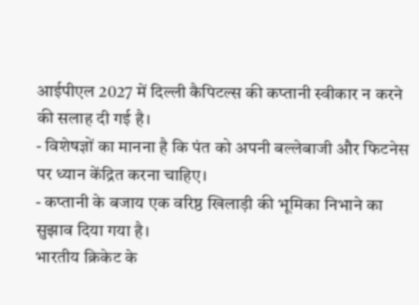आईपीएल 2027 में दिल्ली कैपिटल्स की कप्तानी स्वीकार न करने की सलाह दी गई है।
- विशेषज्ञों का मानना है कि पंत को अपनी बल्लेबाजी और फिटनेस पर ध्यान केंद्रित करना चाहिए।
- कप्तानी के बजाय एक वरिष्ठ खिलाड़ी की भूमिका निभाने का सुझाव दिया गया है।
भारतीय क्रिकेट के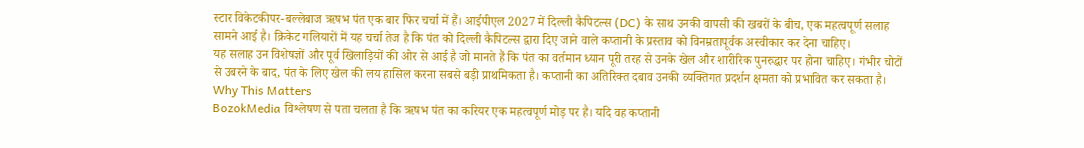स्टार विकेटकीपर-बल्लेबाज ऋषभ पंत एक बार फिर चर्चा में हैं। आईपीएल 2027 में दिल्ली कैपिटल्स (DC) के साथ उनकी वापसी की खबरों के बीच, एक महत्वपूर्ण सलाह सामने आई है। क्रिकेट गलियारों में यह चर्चा तेज है कि पंत को दिल्ली कैपिटल्स द्वारा दिए जाने वाले कप्तानी के प्रस्ताव को विनम्रतापूर्वक अस्वीकार कर देना चाहिए।
यह सलाह उन विशेषज्ञों और पूर्व खिलाड़ियों की ओर से आई है जो मानते हैं कि पंत का वर्तमान ध्यान पूरी तरह से उनके खेल और शारीरिक पुनरुद्धार पर होना चाहिए। गंभीर चोटों से उबरने के बाद, पंत के लिए खेल की लय हासिल करना सबसे बड़ी प्राथमिकता है। कप्तानी का अतिरिक्त दबाव उनकी व्यक्तिगत प्रदर्शन क्षमता को प्रभावित कर सकता है।
Why This Matters
BozokMedia विश्लेषण से पता चलता है कि ऋषभ पंत का करियर एक महत्वपूर्ण मोड़ पर है। यदि वह कप्तानी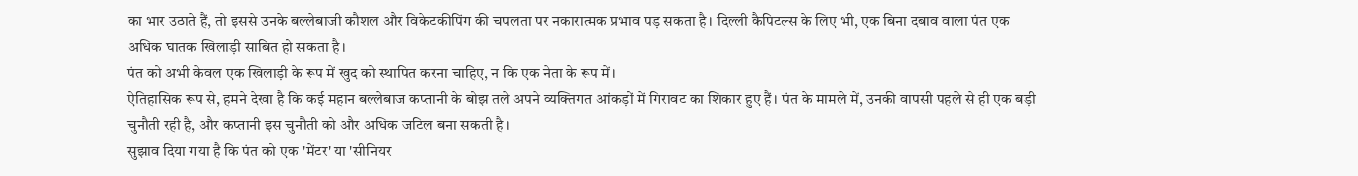का भार उठाते हैं, तो इससे उनके बल्लेबाजी कौशल और विकेटकीपिंग की चपलता पर नकारात्मक प्रभाव पड़ सकता है। दिल्ली कैपिटल्स के लिए भी, एक बिना दबाव वाला पंत एक अधिक घातक खिलाड़ी साबित हो सकता है।
पंत को अभी केवल एक खिलाड़ी के रूप में खुद को स्थापित करना चाहिए, न कि एक नेता के रूप में।
ऐतिहासिक रूप से, हमने देखा है कि कई महान बल्लेबाज कप्तानी के बोझ तले अपने व्यक्तिगत आंकड़ों में गिरावट का शिकार हुए हैं। पंत के मामले में, उनकी वापसी पहले से ही एक बड़ी चुनौती रही है, और कप्तानी इस चुनौती को और अधिक जटिल बना सकती है।
सुझाव दिया गया है कि पंत को एक 'मेंटर' या 'सीनियर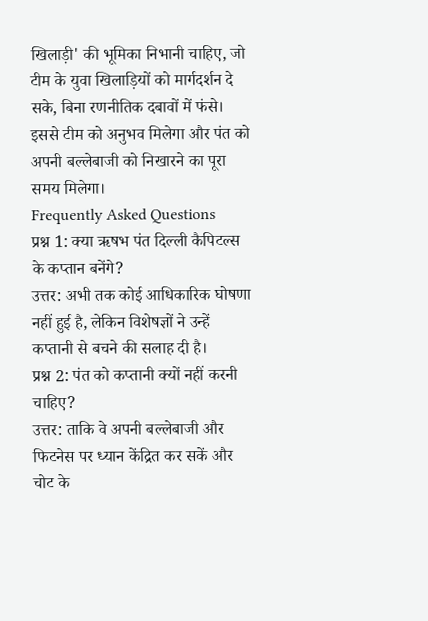खिलाड़ी' की भूमिका निभानी चाहिए, जो टीम के युवा खिलाड़ियों को मार्गदर्शन दे सके, बिना रणनीतिक दबावों में फंसे। इससे टीम को अनुभव मिलेगा और पंत को अपनी बल्लेबाजी को निखारने का पूरा समय मिलेगा।
Frequently Asked Questions
प्रश्न 1: क्या ऋषभ पंत दिल्ली कैपिटल्स के कप्तान बनेंगे?
उत्तर: अभी तक कोई आधिकारिक घोषणा नहीं हुई है, लेकिन विशेषज्ञों ने उन्हें कप्तानी से बचने की सलाह दी है।
प्रश्न 2: पंत को कप्तानी क्यों नहीं करनी चाहिए?
उत्तर: ताकि वे अपनी बल्लेबाजी और फिटनेस पर ध्यान केंद्रित कर सकें और चोट के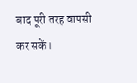बाद पूरी तरह वापसी कर सकें।